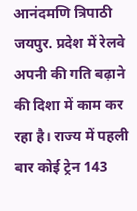आनंदमणि त्रिपाठी
जयपुर. प्रदेश में रेलवे अपनी की गति बढ़ाने की दिशा में काम कर रहा है। राज्य में पहली बार कोई ट्रेन 143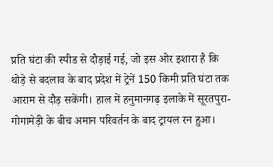प्रति घंटा की स्पीड से दौड़ाई गई, जो इस ओर इशारा है कि थोड़े से बदलाव के बाद प्रदेश में ट्रेनें 150 किमी प्रति घंटा तक आराम से दौड़ सकेंगी। हाल में हनुमानगढ़ इलाके में सूरतपुरा-गोगामेड़ी के बीच अमान परिवर्तन के बाद ट्रायल रन हुआ।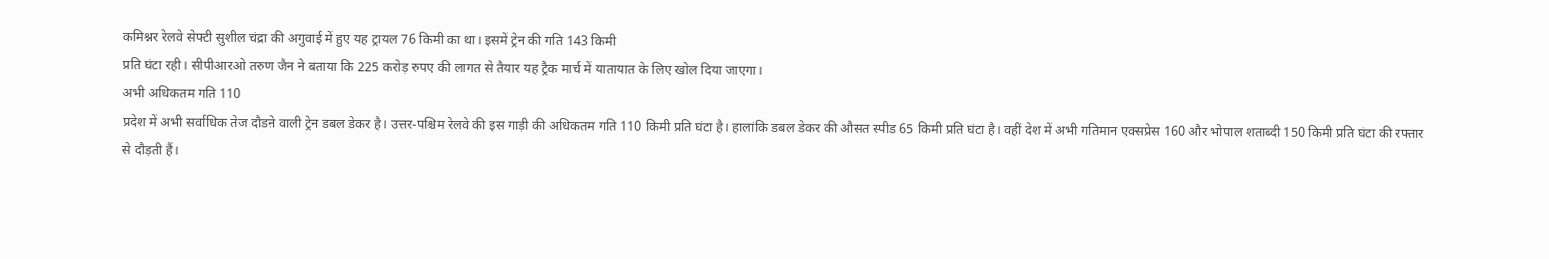कमिश्नर रेलवे सेफ्टी सुशील चंद्रा की अगुवाई में हुए यह ट्रायल 76 किमी का था। इसमें ट्रेन की गति 143 किमी
प्रति घंटा रही। सीपीआरओ तरुण जैन ने बताया कि 225 करोड़ रुपए की लागत से तैयार यह ट्रैक मार्च में यातायात के लिए खोल दिया जाएगा।
अभी अधिकतम गति 110
प्रदेश में अभी सर्वाधिक तेज दौडऩे वाली ट्रेन डबल डेकर है। उत्तर-पश्चिम रेलवे की इस गाड़ी की अधिकतम गति 110 किमी प्रति घंटा है। हालांकि डबल डेकर की औसत स्पीड 65 किमी प्रति घंटा है। वहीं देश में अभी गतिमान एक्सप्रेस 160 और भोपाल शताब्दी 150 किमी प्रति घंटा की रफ्तार
से दौड़ती हैं।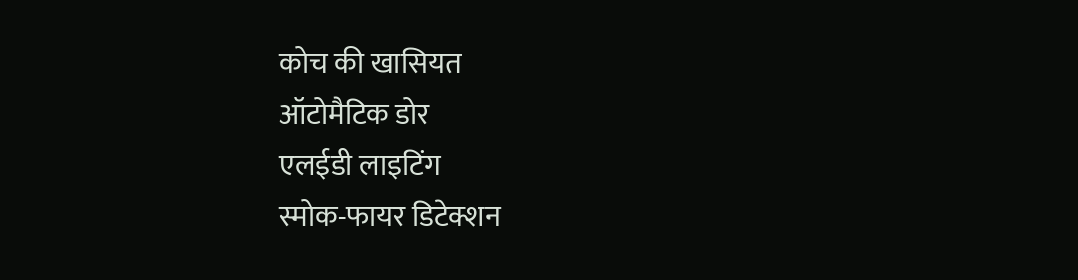कोच की खासियत
ऑटोमैटिक डोर
एलईडी लाइटिंग
स्मोक-फायर डिटेक्शन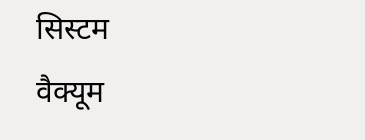सिस्टम
वैक्यूम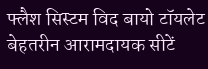फ्लैश सिस्टम विद बायो टॉयलेट
बेहतरीन आरामदायक सीटें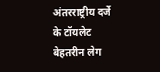अंतरराष्ट्रीय दर्जे के टॉयलेट
बेहतरीन लेग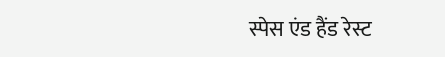स्पेस एंड हैंड रेस्ट